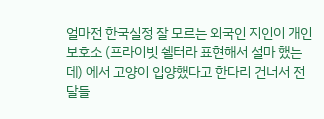얼마전 한국실정 잘 모르는 외국인 지인이 개인 보호소 (프라이빗 쉘터라 표현해서 설마 했는데) 에서 고양이 입양했다고 한다리 건너서 전달들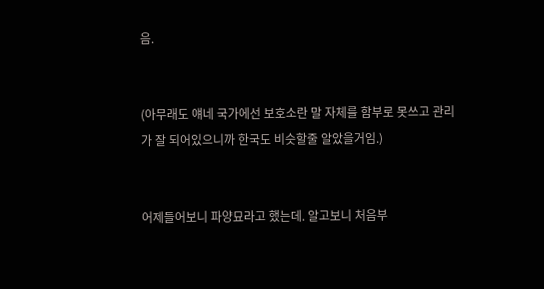음.


(아무래도 얘네 국가에선 보호소란 말 자체를 함부로 못쓰고 관리가 잘 되어있으니까 한국도 비슷할줄 알았을거임.)


어제들어보니 파양묘라고 했는데. 알고보니 처음부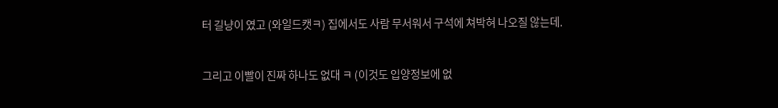터 길냥이 였고 (와일드캣ㅋ) 집에서도 사람 무서워서 구석에 쳐박혀 나오질 않는데.

그리고 이빨이 진짜 하나도 없대 ㅋ (이것도 입양정보에 없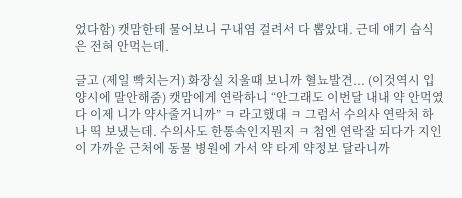었다함) 캣맘한테 물어보니 구내염 걸려서 다 뽑았대. 근데 얘기 습식은 전혀 안먹는데.

글고 (제일 빡치는거) 화장실 치울때 보니까 혈뇨발견... (이것역시 입양시에 말안해줌) 캣맘에게 연락하니 “안그래도 이번달 내내 약 안먹였다 이제 니가 약사줄거니까” ㅋ 라고했대 ㅋ 그럼서 수의사 연락처 하나 띡 보냈는데. 수의사도 한통속인지뭔지 ㅋ 첨엔 연락잘 되다가 지인이 가까운 근처에 동물 병원에 가서 약 타게 약정보 달라니까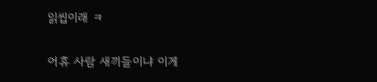읽씹이래 ㅋ

어휴 사람 새끼들이냐 이게